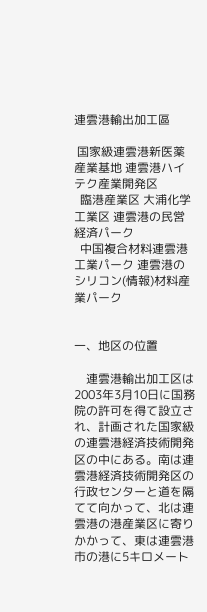連雲港輸出加工區

 国家級連雲港新医薬産業基地 連雲港ハイテク産業開発区
  臨港産業区 大浦化学工業区 連雲港の民営経済パーク
  中国複合材料連雲港工業パーク 連雲港のシリコン(情報)材料産業パーク


一、地区の位置

    連雲港輸出加工区は2003年3月10日に国務院の許可を得て設立され、計画された国家級の連雲港経済技術開発区の中にある。南は連雲港経済技術開発区の行政センターと道を隔てて向かって、北は連雲港の港産業区に寄りかかって、東は連雲港市の港に5キロメート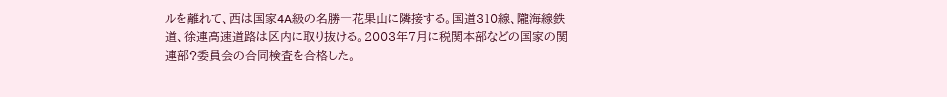ルを離れて、西は国家4A級の名勝―花果山に隣接する。国道310線、隴海線鉄道、徐連高速道路は区内に取り抜ける。2003年7月に税関本部などの国家の関連部?委員会の合同検査を合格した。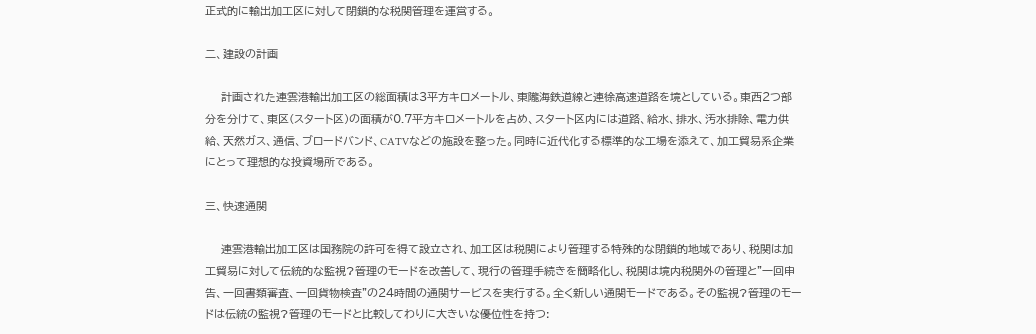正式的に輸出加工区に対して閉鎖的な税関管理を運営する。

二、建設の計画

    計画された連雲港輸出加工区の総面積は3平方キロメートル、東隴海鉄道線と連徐高速道路を境としている。東西2つ部分を分けて、東区(スタート区)の面積が0.7平方キロメートルを占め、スタート区内には道路、給水、排水、汚水排除、電力供給、天然ガス、通信、ブロードバンド、CATVなどの施設を整った。同時に近代化する標準的な工場を添えて、加工貿易系企業にとって理想的な投資場所である。

三、快速通関

    連雲港輸出加工区は国務院の許可を得て設立され、加工区は税関により管理する特殊的な閉鎖的地域であり、税関は加工貿易に対して伝統的な監視?管理のモードを改善して、現行の管理手続きを簡略化し、税関は境内税関外の管理と"一回申告、一回書類審査、一回貨物検査"の24時間の通関サービスを実行する。全く新しい通関モードである。その監視?管理のモードは伝統の監視?管理のモードと比較してわりに大きいな優位性を持つ: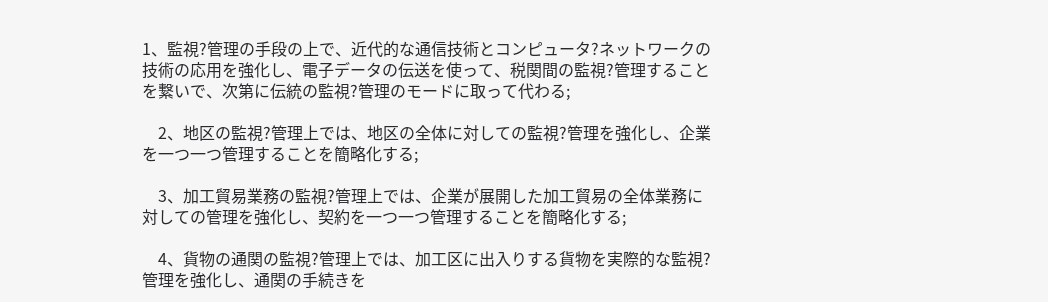1、監視?管理の手段の上で、近代的な通信技術とコンピュータ?ネットワークの技術の応用を強化し、電子データの伝送を使って、税関間の監視?管理することを繋いで、次第に伝統の監視?管理のモードに取って代わる;

    2、地区の監視?管理上では、地区の全体に対しての監視?管理を強化し、企業を一つ一つ管理することを簡略化する;

    3、加工貿易業務の監視?管理上では、企業が展開した加工貿易の全体業務に対しての管理を強化し、契約を一つ一つ管理することを簡略化する;

    4、貨物の通関の監視?管理上では、加工区に出入りする貨物を実際的な監視?管理を強化し、通関の手続きを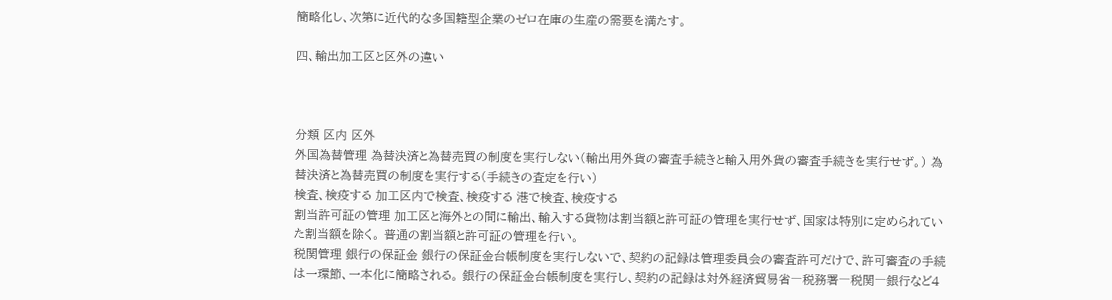簡略化し、次第に近代的な多国籍型企業のゼロ在庫の生産の需要を満たす。

四、輸出加工区と区外の違い



分類 区内 区外
外国為替管理 為替決済と為替売買の制度を実行しない(輸出用外貨の審査手続きと輸入用外貨の審査手続きを実行せず。) 為替決済と為替売買の制度を実行する(手続きの査定を行い)
検査、検疫する 加工区内で検査、検疫する 港で検査、検疫する
割当許可証の管理 加工区と海外との間に輸出、輸入する貨物は割当額と許可証の管理を実行せず、国家は特別に定められていた割当額を除く。 普通の割当額と許可証の管理を行い。
税関管理 銀行の保証金 銀行の保証金台帳制度を実行しないで、契約の記録は管理委員会の審査許可だけで、許可審査の手続は一環節、一本化に簡略される。 銀行の保証金台帳制度を実行し、契約の記録は対外経済貿易省―税務署―税関―銀行など4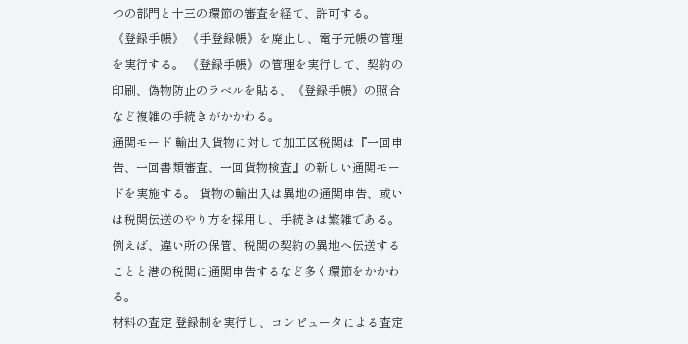つの部門と十三の環節の審査を経て、許可する。
《登録手帳》 《手登録帳》を廃止し、電子元帳の管理を実行する。 《登録手帳》の管理を実行して、契約の印刷、偽物防止のラベルを貼る、《登録手帳》の照合など複雑の手続きがかかわる。
通関モード 輸出入貨物に対して加工区税関は『一回申告、一回書類審査、一回貨物検査』の新しい通関モードを実施する。 貨物の輸出入は異地の通関申告、或いは税関伝送のやり方を採用し、手続きは繁雑である。例えば、違い所の保管、税関の契約の異地へ伝送することと港の税関に通関申告するなど多く環節をかかわる。
材料の査定 登録制を実行し、コンピュータによる査定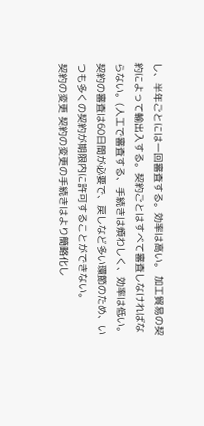し、半年ごとには一回審査する。効率は高い。 加工貿易の契約によって輸出入する。契約ごとはすべて審査しなければならない。(人工で審査する、手続きは煩わしく、効率は低い。契約の審査は60日間が必要で、戻しなど多い環節のため、いつも多くの契約が期限内に許可することができない。
契約の変更 契約の変更の手続きはより簡略化し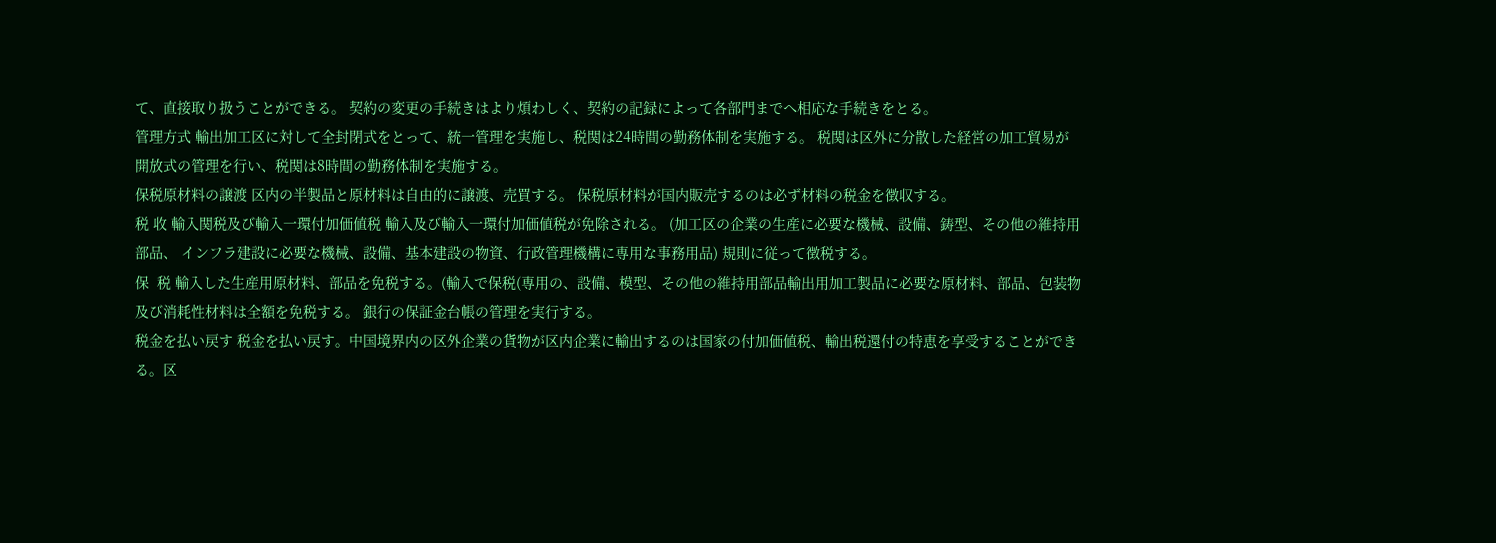て、直接取り扱うことができる。 契約の変更の手続きはより煩わしく、契約の記録によって各部門までへ相応な手続きをとる。
管理方式 輸出加工区に対して全封閉式をとって、統一管理を実施し、税関は24時間の勤務体制を実施する。 税関は区外に分散した経営の加工貿易が開放式の管理を行い、税関は8時間の勤務体制を実施する。
保税原材料の譲渡 区内の半製品と原材料は自由的に譲渡、売買する。 保税原材料が国内販売するのは必ず材料の税金を徴収する。
税 收 輸入関税及び輸入一環付加価値税 輸入及び輸入一環付加価値税が免除される。 (加工区の企業の生産に必要な機械、設備、鋳型、その他の維持用部品、 インフラ建設に必要な機械、設備、基本建設の物資、行政管理機構に専用な事務用品) 規則に従って徴税する。
保  税 輸入した生産用原材料、部品を免税する。(輸入で保税(専用の、設備、模型、その他の維持用部品輸出用加工製品に必要な原材料、部品、包装物及び消耗性材料は全額を免税する。 銀行の保証金台帳の管理を実行する。
税金を払い戻す 税金を払い戻す。中国境界内の区外企業の貨物が区内企業に輸出するのは国家の付加価値税、輸出税還付の特恵を享受することができる。区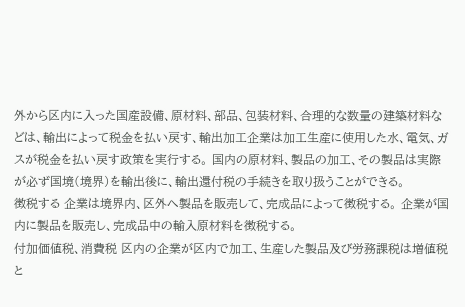外から区内に入った国産設備、原材料、部品、包装材料、合理的な数量の建築材料などは、輸出によって税金を払い戻す、輸出加工企業は加工生産に使用した水、電気、ガスが税金を払い戻す政策を実行する。 国内の原材料、製品の加工、その製品は実際が必ず国境(境界)を輸出後に、輸出還付税の手続きを取り扱うことができる。
徴税する 企業は境界内、区外へ製品を販売して、完成品によって徴税する。 企業が国内に製品を販売し、完成品中の輸入原材料を徴税する。
付加価値税、消費税 区内の企業が区内で加工、生産した製品及び労務課税は増値税と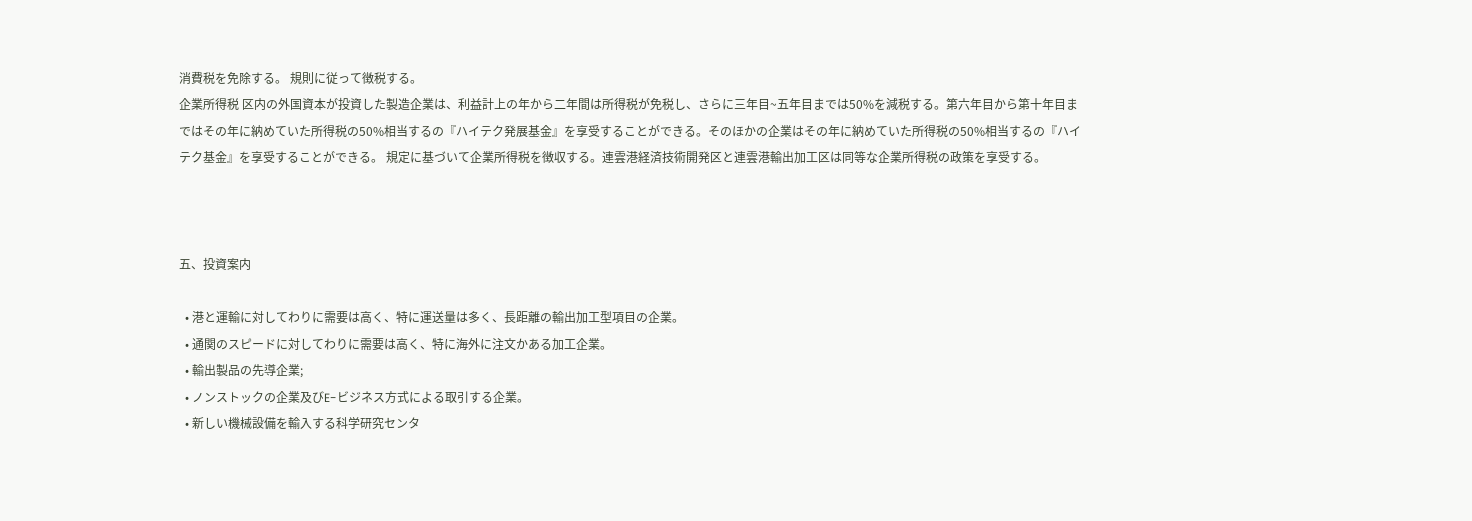消費税を免除する。 規則に従って徴税する。
企業所得税 区内の外国資本が投資した製造企業は、利益計上の年から二年間は所得税が免税し、さらに三年目~五年目までは50%を減税する。第六年目から第十年目まではその年に納めていた所得税の50%相当するの『ハイテク発展基金』を享受することができる。そのほかの企業はその年に納めていた所得税の50%相当するの『ハイテク基金』を享受することができる。 規定に基づいて企業所得税を徴収する。連雲港経済技術開発区と連雲港輸出加工区は同等な企業所得税の政策を享受する。



五、投資案内

  • 港と運輸に対してわりに需要は高く、特に運送量は多く、長距離の輸出加工型項目の企業。
  • 通関のスピードに対してわりに需要は高く、特に海外に注文かある加工企業。
  • 輸出製品の先導企業;
  • ノンストックの企業及びE-ビジネス方式による取引する企業。
  • 新しい機械設備を輸入する科学研究センタ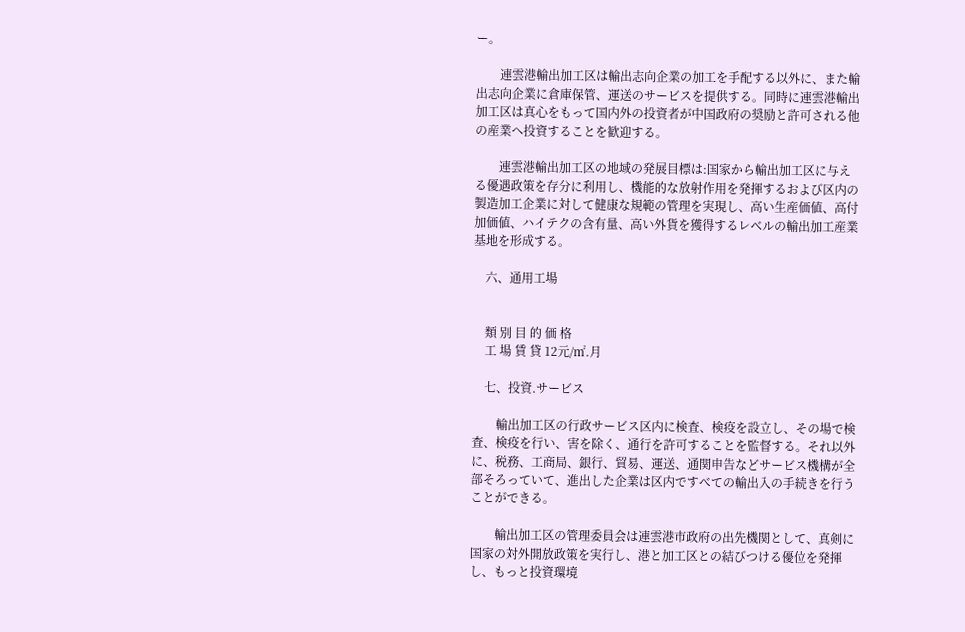ー。

        連雲港輸出加工区は輸出志向企業の加工を手配する以外に、また輸出志向企業に倉庫保管、運送のサービスを提供する。同時に連雲港輸出加工区は真心をもって国内外の投資者が中国政府の奨励と許可される他の産業へ投資することを歓迎する。

        連雲港輸出加工区の地域の発展目標は:国家から輸出加工区に与える優遇政策を存分に利用し、機能的な放射作用を発揮するおよび区内の製造加工企業に対して健康な規範の管理を実現し、高い生産価値、高付加価値、ハイテクの含有量、高い外貨を獲得するレベルの輸出加工産業基地を形成する。

    六、通用工場


    類 別 目 的 価 格
    工 場 賃 貸 12元/㎡.月

    七、投資.サービス

        輸出加工区の行政サービス区内に検査、検疫を設立し、その場で検査、検疫を行い、害を除く、通行を許可することを監督する。それ以外に、税務、工商局、銀行、貿易、運送、通関申告などサービス機構が全部そろっていて、進出した企業は区内ですべての輸出入の手続きを行うことができる。

        輸出加工区の管理委員会は連雲港市政府の出先機関として、真剣に国家の対外開放政策を実行し、港と加工区との結びつける優位を発揮し、もっと投資環境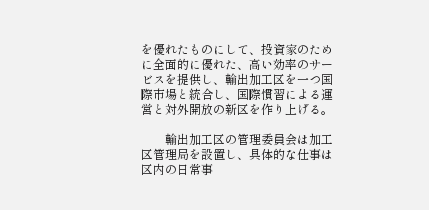を優れたものにして、投資家のために全面的に優れた、高い効率のサービスを提供し、輸出加工区を一つ国際市場と統合し、国際慣習による運営と対外開放の新区を作り上げる。

        輸出加工区の管理委員会は加工区管理局を設置し、具体的な仕事は区内の日常事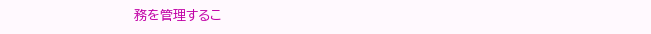務を管理するこ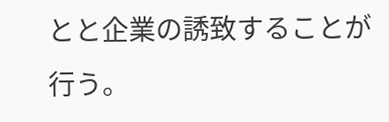とと企業の誘致することが行う。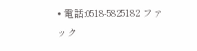• 電話:0518-5825182 ファック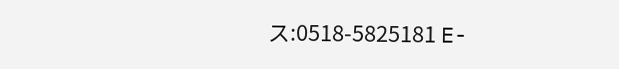ス:0518-5825181 E-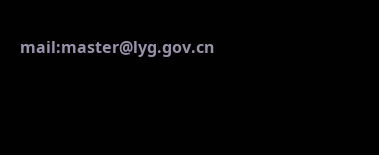mail:master@lyg.gov.cn